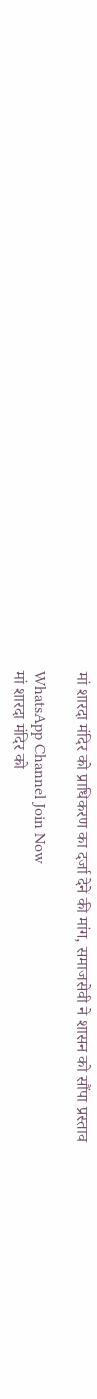मां शारदा मंदिर को प्राधिकरण का दर्जा देने की मांग, समाजसेवी ने शासन को सौंपा प्रस्ताव

WhatsApp Channel Join Now
मां शारदा मंदिर को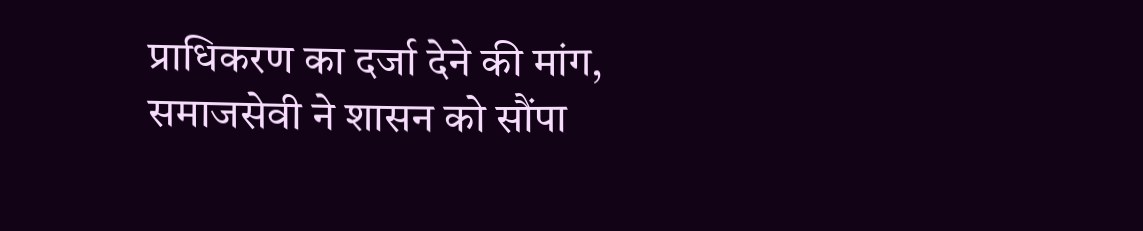प्राधिकरण का दर्जा देने की मांग, समाजसेवी ने शासन को सौंपा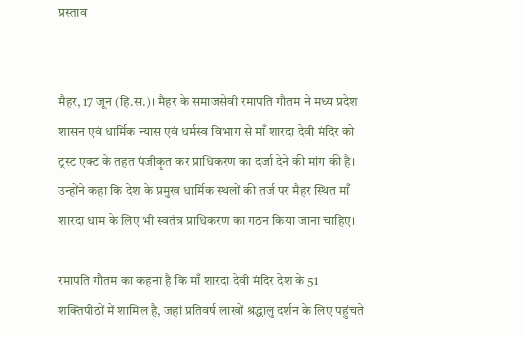प्रस्ताव


मैहर, 17 जून (हि.स.)। मैहर के समाजसेवी रमापति गौतम ने मध्य प्रदेश शासन एवं धार्मिक न्यास एवं धर्मस्व विभाग से माँ शारदा देवी मंदिर को ट्रस्ट एक्ट के तहत पंजीकृत कर प्राधिकरण का दर्जा देने की मांग की है। उन्होंने कहा कि देश के प्रमुख धार्मिक स्थलों की तर्ज पर मैहर स्थित माँ शारदा धाम के लिए भी स्वतंत्र प्राधिकरण का गठन किया जाना चाहिए।

रमापति गौतम का कहना है कि माँ शारदा देवी मंदिर देश के 51 शक्तिपीठों में शामिल है, जहां प्रतिवर्ष लाखों श्रद्धालु दर्शन के लिए पहुंचते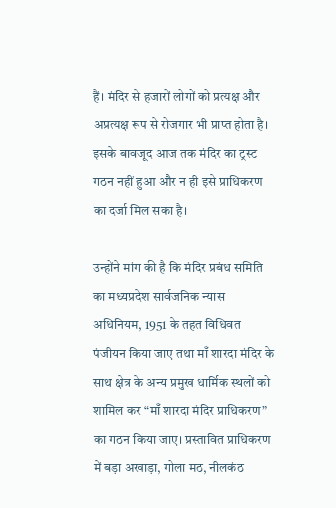हैं। मंदिर से हजारों लोगों को प्रत्यक्ष और अप्रत्यक्ष रूप से रोजगार भी प्राप्त होता है। इसके बावजूद आज तक मंदिर का ट्रस्ट गठन नहीं हुआ और न ही इसे प्राधिकरण का दर्जा मिल सका है।

उन्होंने मांग की है कि मंदिर प्रबंध समिति का मध्यप्रदेश सार्वजनिक न्यास अधिनियम, 1951 के तहत विधिवत पंजीयन किया जाए तथा माँ शारदा मंदिर के साथ क्षेत्र के अन्य प्रमुख धार्मिक स्थलों को शामिल कर “माँ शारदा मंदिर प्राधिकरण” का गठन किया जाए। प्रस्तावित प्राधिकरण में बड़ा अखाड़ा, गोला मठ, नीलकंठ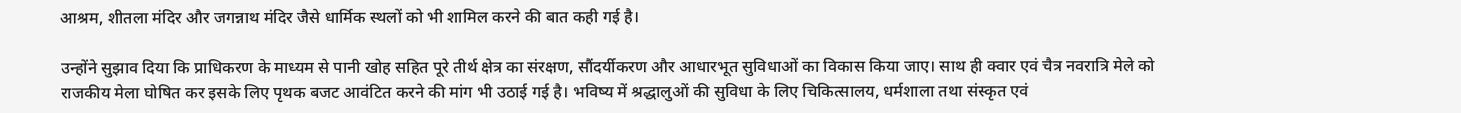आश्रम, शीतला मंदिर और जगन्नाथ मंदिर जैसे धार्मिक स्थलों को भी शामिल करने की बात कही गई है।

उन्होंने सुझाव दिया कि प्राधिकरण के माध्यम से पानी खोह सहित पूरे तीर्थ क्षेत्र का संरक्षण, सौंदर्यीकरण और आधारभूत सुविधाओं का विकास किया जाए। साथ ही क्वार एवं चैत्र नवरात्रि मेले को राजकीय मेला घोषित कर इसके लिए पृथक बजट आवंटित करने की मांग भी उठाई गई है। भविष्य में श्रद्धालुओं की सुविधा के लिए चिकित्सालय, धर्मशाला तथा संस्कृत एवं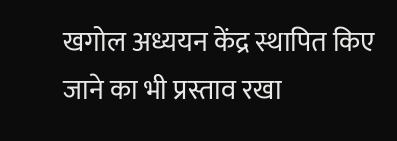खगोल अध्ययन केंद्र स्थापित किए जाने का भी प्रस्ताव रखा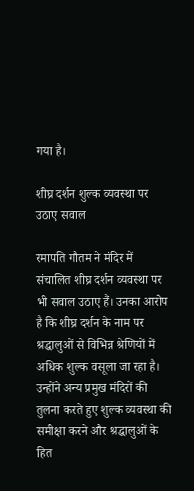गया है।

शीघ्र दर्शन शुल्क व्यवस्था पर उठाए सवाल

रमापति गौतम ने मंदिर में संचालित शीघ्र दर्शन व्यवस्था पर भी सवाल उठाए हैं। उनका आरोप है कि शीघ्र दर्शन के नाम पर श्रद्धालुओं से विभिन्न श्रेणियों में अधिक शुल्क वसूला जा रहा है। उन्होंने अन्य प्रमुख मंदिरों की तुलना करते हुए शुल्क व्यवस्था की समीक्षा करने और श्रद्धालुओं के हित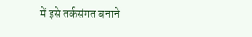में इसे तर्कसंगत बनाने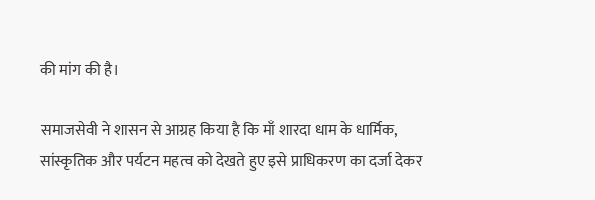की मांग की है।

समाजसेवी ने शासन से आग्रह किया है कि माँ शारदा धाम के धार्मिक, सांस्कृतिक और पर्यटन महत्व को देखते हुए इसे प्राधिकरण का दर्जा देकर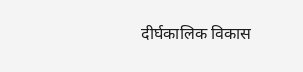दीर्घकालिक विकास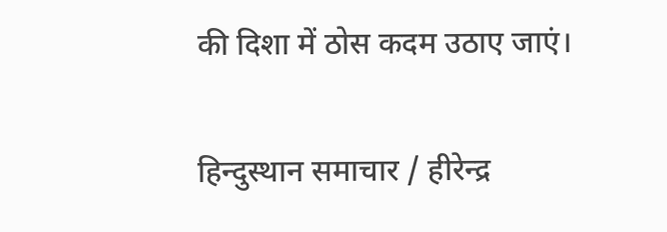की दिशा में ठोस कदम उठाए जाएं।

हिन्दुस्थान समाचार / हीरेन्‍द्र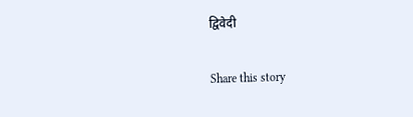द्विवेदी

Share this story